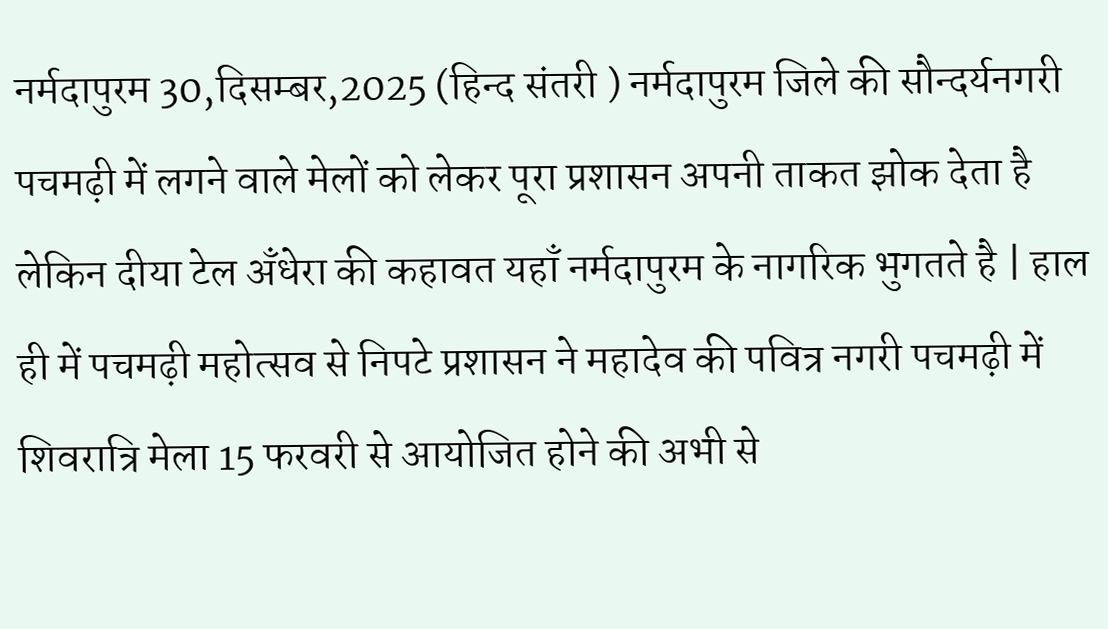नर्मदापुरम 30,दिसम्बर,2025 (हिन्द संतरी ) नर्मदापुरम जिले की सौन्दर्यनगरी पचमढ़ी में लगने वाले मेलों को लेकर पूरा प्रशासन अपनी ताकत झोक देता है लेकिन दीया टेल अँधेरा की कहावत यहाँ नर्मदापुरम के नागरिक भुगतते है | हाल ही में पचमढ़ी महोत्सव से निपटे प्रशासन ने महादेव की पवित्र नगरी पचमढ़ी में शिवरात्रि मेला 15 फरवरी से आयोजित होने की अभी से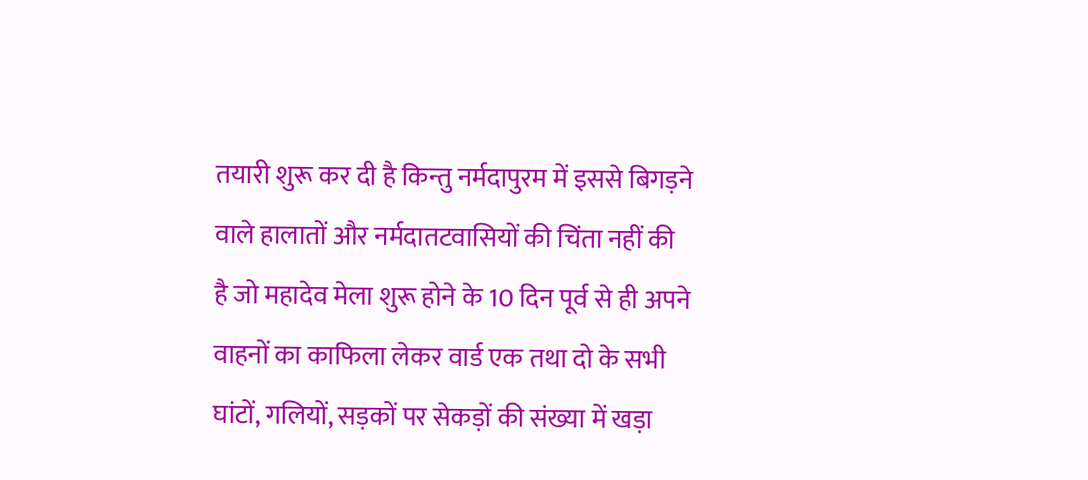तयारी शुरू कर दी है किन्तु नर्मदापुरम में इससे बिगड़ने वाले हालातों और नर्मदातटवासियों की चिंता नहीं की है जो महादेव मेला शुरू होने के 10 दिन पूर्व से ही अपने वाहनों का काफिला लेकर वार्ड एक तथा दो के सभी घांटों, गलियों, सड़कों पर सेकड़ों की संख्या में खड़ा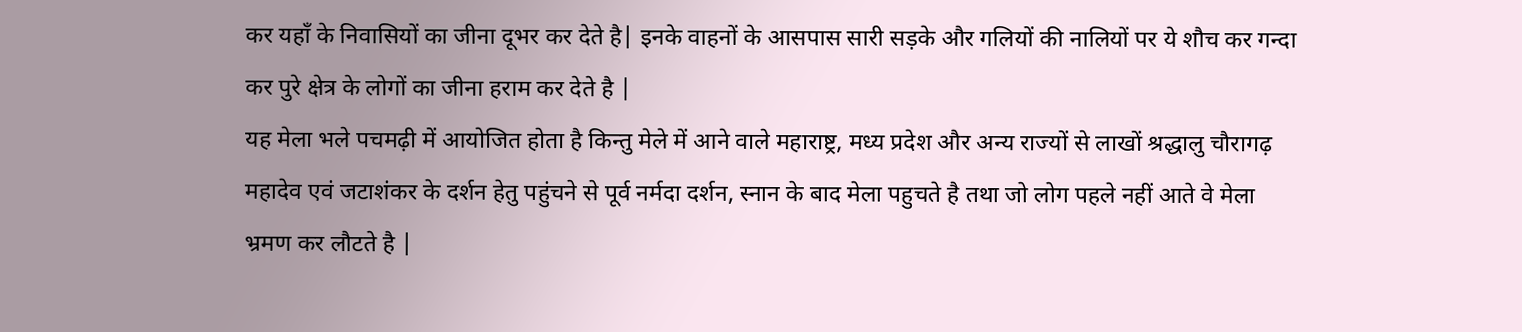कर यहाँ के निवासियों का जीना दूभर कर देते है| इनके वाहनों के आसपास सारी सड़के और गलियों की नालियों पर ये शौच कर गन्दा कर पुरे क्षेत्र के लोगों का जीना हराम कर देते है |
यह मेला भले पचमढ़ी में आयोजित होता है किन्तु मेले में आने वाले महाराष्ट्र, मध्य प्रदेश और अन्य राज्यों से लाखों श्रद्धालु चौरागढ़ महादेव एवं जटाशंकर के दर्शन हेतु पहुंचने से पूर्व नर्मदा दर्शन, स्नान के बाद मेला पहुचते है तथा जो लोग पहले नहीं आते वे मेला भ्रमण कर लौटते है |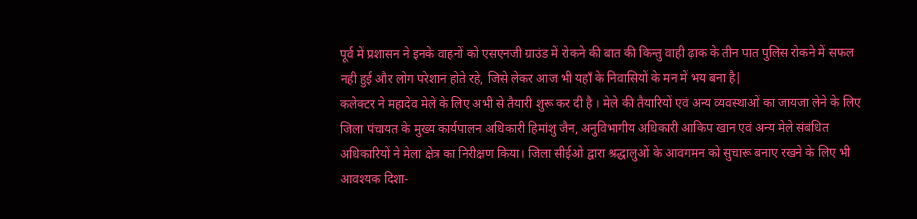पूर्व में प्रशासन ने इनके वाहनों को एसएनजी ग्राउंड में रोकने की बात की किन्तु वाही ढ़ाक के तीन पात पुलिस रोकने में सफल नही हुई और लोग परेशान होते रहे, जिसे लेकर आज भी यहाँ के निवासियों के मन में भय बना है|
कलेक्टर ने महादेव मेले के लिए अभी से तैयारी शुरू कर दी है । मेले की तैयारियों एवं अन्य व्यवस्थाओं का जायजा लेने के लिए जिला पंचायत के मुख्य कार्यपालन अधिकारी हिमांशु जैन, अनुविभागीय अधिकारी आकिप खान एवं अन्य मेले संबंधित अधिकारियों ने मेला क्षेत्र का निरीक्षण किया। जिला सीईओ द्वारा श्रद्धालुओं के आवगमन को सुचारू बनाए रखने के लिए भी आवश्यक दिशा-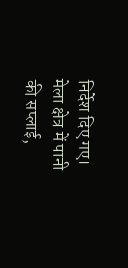निर्देश दिए गए। मेला क्षेत्र में पानी की सप्लाई,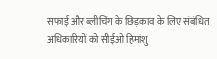सफाई और ब्लीचिंग के छिड़काव के लिए संबंधित अधिकारियों को सीईओ हिमांशु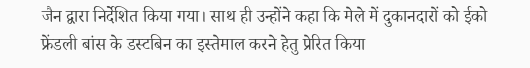जैन द्वारा निर्देशित किया गया। साथ ही उन्होंने कहा कि मेले में दुकानदारों को ईको फ्रेंडली बांस के डस्टबिन का इस्तेमाल करने हेतु प्रेरित किया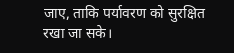जाए, ताकि पर्यावरण को सुरक्षित रखा जा सके।